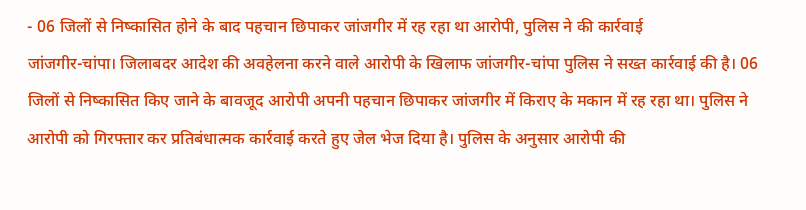- 06 जिलों से निष्कासित होने के बाद पहचान छिपाकर जांजगीर में रह रहा था आरोपी, पुलिस ने की कार्रवाई
जांजगीर-चांपा। जिलाबदर आदेश की अवहेलना करने वाले आरोपी के खिलाफ जांजगीर-चांपा पुलिस ने सख्त कार्रवाई की है। 06 जिलों से निष्कासित किए जाने के बावजूद आरोपी अपनी पहचान छिपाकर जांजगीर में किराए के मकान में रह रहा था। पुलिस ने आरोपी को गिरफ्तार कर प्रतिबंधात्मक कार्रवाई करते हुए जेल भेज दिया है। पुलिस के अनुसार आरोपी की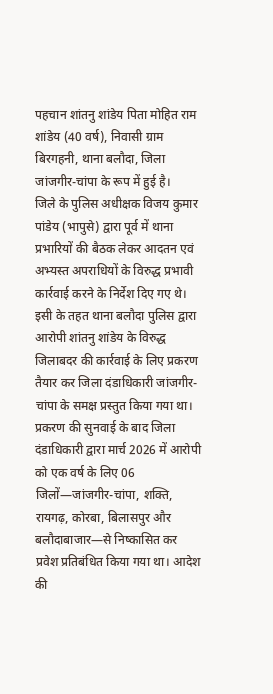पहचान शांतनु शांडेय पिता मोहित राम शांडेय (40 वर्ष), निवासी ग्राम बिरगहनी, थाना बलौदा, जिला जांजगीर-चांपा के रूप में हुई है।
जिले के पुलिस अधीक्षक विजय कुमार पांडेय (भापुसे) द्वारा पूर्व में थाना प्रभारियों की बैठक लेकर आदतन एवं अभ्यस्त अपराधियों के विरुद्ध प्रभावी कार्रवाई करने के निर्देश दिए गए थे। इसी के तहत थाना बलौदा पुलिस द्वारा आरोपी शांतनु शांडेय के विरुद्ध जिलाबदर की कार्रवाई के लिए प्रकरण तैयार कर जिला दंडाधिकारी जांजगीर-चांपा के समक्ष प्रस्तुत किया गया था।
प्रकरण की सुनवाई के बाद जिला दंडाधिकारी द्वारा मार्च 2026 में आरोपी को एक वर्ष के लिए 06 जिलों—जांजगीर-चांपा, शक्ति, रायगढ़, कोरबा, बिलासपुर और बलौदाबाजार—से निष्कासित कर प्रवेश प्रतिबंधित किया गया था। आदेश की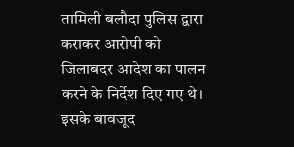तामिली बलौदा पुलिस द्वारा कराकर आरोपी को जिलाबदर आदेश का पालन करने के निर्देश दिए गए थे।
इसके बावजूद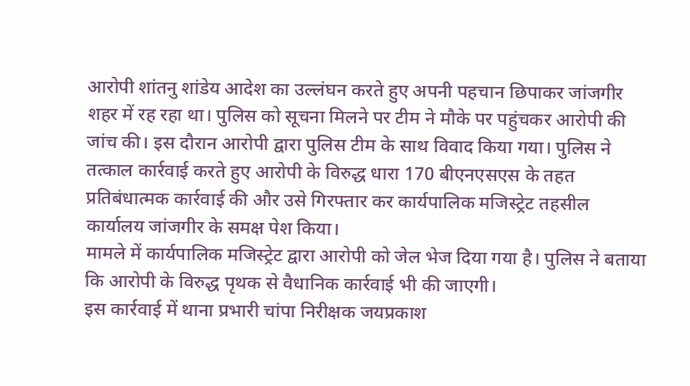आरोपी शांतनु शांडेय आदेश का उल्लंघन करते हुए अपनी पहचान छिपाकर जांजगीर शहर में रह रहा था। पुलिस को सूचना मिलने पर टीम ने मौके पर पहुंचकर आरोपी की जांच की। इस दौरान आरोपी द्वारा पुलिस टीम के साथ विवाद किया गया। पुलिस ने तत्काल कार्रवाई करते हुए आरोपी के विरुद्ध धारा 170 बीएनएसएस के तहत प्रतिबंधात्मक कार्रवाई की और उसे गिरफ्तार कर कार्यपालिक मजिस्ट्रेट तहसील कार्यालय जांजगीर के समक्ष पेश किया।
मामले में कार्यपालिक मजिस्ट्रेट द्वारा आरोपी को जेल भेज दिया गया है। पुलिस ने बताया कि आरोपी के विरुद्ध पृथक से वैधानिक कार्रवाई भी की जाएगी।
इस कार्रवाई में थाना प्रभारी चांपा निरीक्षक जयप्रकाश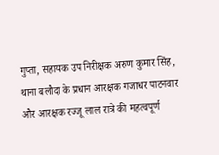गुप्ता, सहायक उप निरीक्षक अरुण कुमार सिंह, थाना बलौदा के प्रधान आरक्षक गजाधर पाटनवार और आरक्षक रज्जू लाल रात्रे की महत्वपूर्ण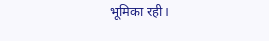भूमिका रही।